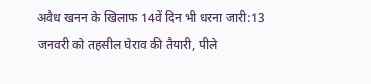अवैध खनन के खिलाफ 14वें दिन भी धरना जारी:13 जनवरी को तहसील घेराव की तैयारी, पीले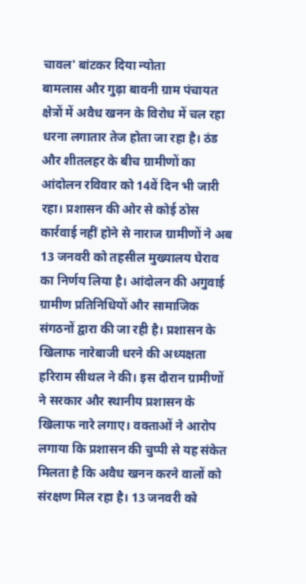चावल' बांटकर दिया न्योता
बामलास और गुढ़ा बावनी ग्राम पंचायत क्षेत्रों में अवैध खनन के विरोध में चल रहा धरना लगातार तेज होता जा रहा है। ठंड और शीतलहर के बीच ग्रामीणों का आंदोलन रविवार को 14वें दिन भी जारी रहा। प्रशासन की ओर से कोई ठोस कार्रवाई नहीं होने से नाराज ग्रामीणों ने अब 13 जनवरी को तहसील मुख्यालय घेराव का निर्णय लिया है। आंदोलन की अगुवाई ग्रामीण प्रतिनिधियों और सामाजिक संगठनों द्वारा की जा रही है। प्रशासन के खिलाफ नारेबाजी धरने की अध्यक्षता हरिराम सीथल ने की। इस दौरान ग्रामीणों ने सरकार और स्थानीय प्रशासन के खिलाफ नारे लगाए। वक्ताओं ने आरोप लगाया कि प्रशासन की चुप्पी से यह संकेत मिलता है कि अवैध खनन करने वालों को संरक्षण मिल रहा है। 13 जनवरी को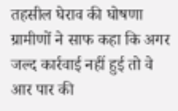तहसील घेराव की घोषणा ग्रामीणों ने साफ कहा कि अगर जल्द कार्रवाई नहीं हुई तो वे आर पार की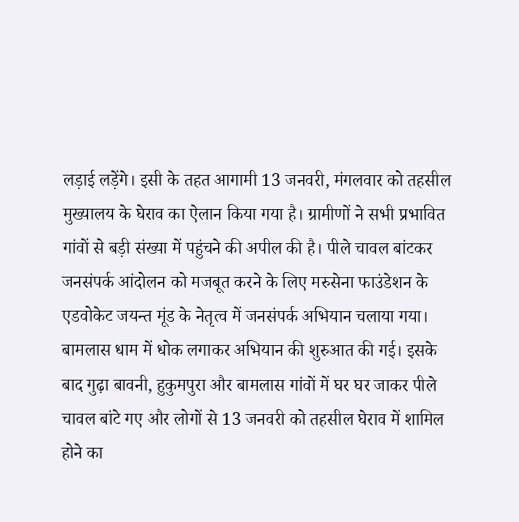लड़ाई लड़ेंगे। इसी के तहत आगामी 13 जनवरी, मंगलवार को तहसील मुख्यालय के घेराव का ऐलान किया गया है। ग्रामीणों ने सभी प्रभावित गांवों से बड़ी संख्या में पहुंचने की अपील की है। पीले चावल बांटकर जनसंपर्क आंदोलन को मजबूत करने के लिए मरुसेना फाउंडेशन के एडवोकेट जयन्त मूंड के नेतृत्व में जनसंपर्क अभियान चलाया गया। बामलास धाम में धोक लगाकर अभियान की शुरुआत की गई। इसके बाद गुढ़ा बावनी, हुकुमपुरा और बामलास गांवों में घर घर जाकर पीले चावल बांटे गए और लोगों से 13 जनवरी को तहसील घेराव में शामिल होने का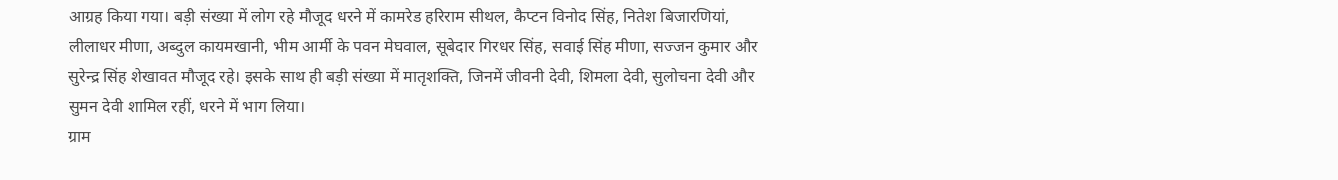आग्रह किया गया। बड़ी संख्या में लोग रहे मौजूद धरने में कामरेड हरिराम सीथल, कैप्टन विनोद सिंह, नितेश बिजारणियां, लीलाधर मीणा, अब्दुल कायमखानी, भीम आर्मी के पवन मेघवाल, सूबेदार गिरधर सिंह, सवाई सिंह मीणा, सज्जन कुमार और सुरेन्द्र सिंह शेखावत मौजूद रहे। इसके साथ ही बड़ी संख्या में मातृशक्ति, जिनमें जीवनी देवी, शिमला देवी, सुलोचना देवी और सुमन देवी शामिल रहीं, धरने में भाग लिया।
ग्राम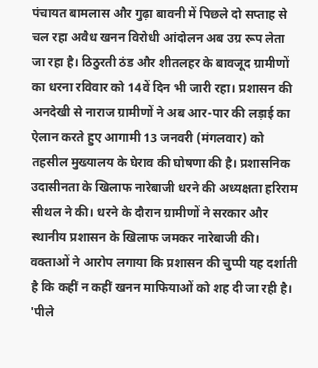पंचायत बामलास और गुढ़ा बावनी में पिछले दो सप्ताह से चल रहा अवैध खनन विरोधी आंदोलन अब उग्र रूप लेता जा रहा है। ठिठुरती ठंड और शीतलहर के बावजूद ग्रामीणों का धरना रविवार को 14वें दिन भी जारी रहा। प्रशासन की अनदेखी से नाराज ग्रामीणों ने अब आर-पार की लड़ाई का ऐलान करते हुए आगामी 13 जनवरी (मंगलवार) को तहसील मुख्यालय के घेराव की घोषणा की है। प्रशासनिक उदासीनता के खिलाफ नारेबाजी धरने की अध्यक्षता हरिराम सीथल ने की। धरने के दौरान ग्रामीणों ने सरकार और स्थानीय प्रशासन के खिलाफ जमकर नारेबाजी की। वक्ताओं ने आरोप लगाया कि प्रशासन की चुप्पी यह दर्शाती है कि कहीं न कहीं खनन माफियाओं को शह दी जा रही है। 'पीले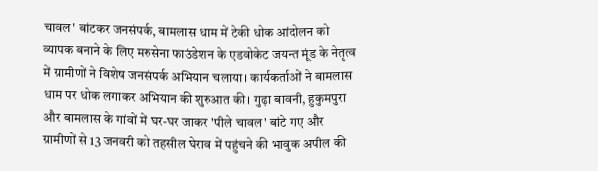चावल' बांटकर जनसंपर्क, बामलास धाम में टेकी धोक आंदोलन को व्यापक बनाने के लिए मरुसेना फाउंडेशन के एडवोकेट जयन्त मूंड के नेतृत्व में ग्रामीणों ने विशेष जनसंपर्क अभियान चलाया। कार्यकर्ताओं ने बामलास धाम पर धोक लगाकर अभियान की शुरुआत की। गुढ़ा बावनी, हुकुमपुरा और बामलास के गांवों में घर-घर जाकर 'पीले चावल' बांटे गए और ग्रामीणों से 13 जनवरी को तहसील घेराव में पहुंचने की भावुक अपील की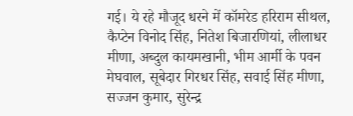गई। ये रहे मौजूद धरने में कॉमरेड हरिराम सीथल, कैप्टेन विनोद सिंह, नितेश बिजारणियां, लीलाधर मीणा, अब्दुल कायमखानी, भीम आर्मी के पवन मेघवाल, सूबेदार गिरधर सिंह, सवाई सिंह मीणा, सज्जन कुमार, सुरेन्द्र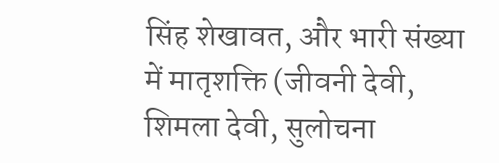सिंह शेखावत, और भारी संख्या में मातृशक्ति (जीवनी देवी, शिमला देवी, सुलोचना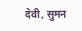देवी, सुमन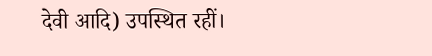देवी आदि) उपस्थित रहीं।